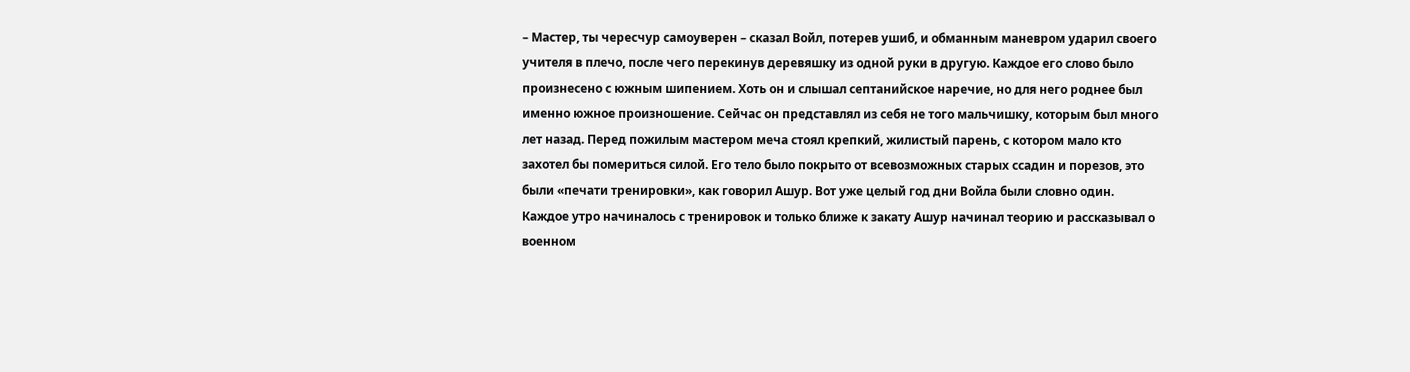– Мастер, ты чересчур самоуверен – сказал Войл, потерев ушиб, и обманным маневром ударил своего учителя в плечо, после чего перекинув деревяшку из одной руки в другую. Каждое его слово было произнесено с южным шипением. Хоть он и слышал септанийское наречие, но для него роднее был именно южное произношение. Сейчас он представлял из себя не того мальчишку, которым был много лет назад. Перед пожилым мастером меча стоял крепкий, жилистый парень, с котором мало кто захотел бы помериться силой. Его тело было покрыто от всевозможных старых ссадин и порезов, это были «печати тренировки», как говорил Ашур. Вот уже целый год дни Войла были словно один. Каждое утро начиналось с тренировок и только ближе к закату Ашур начинал теорию и рассказывал о военном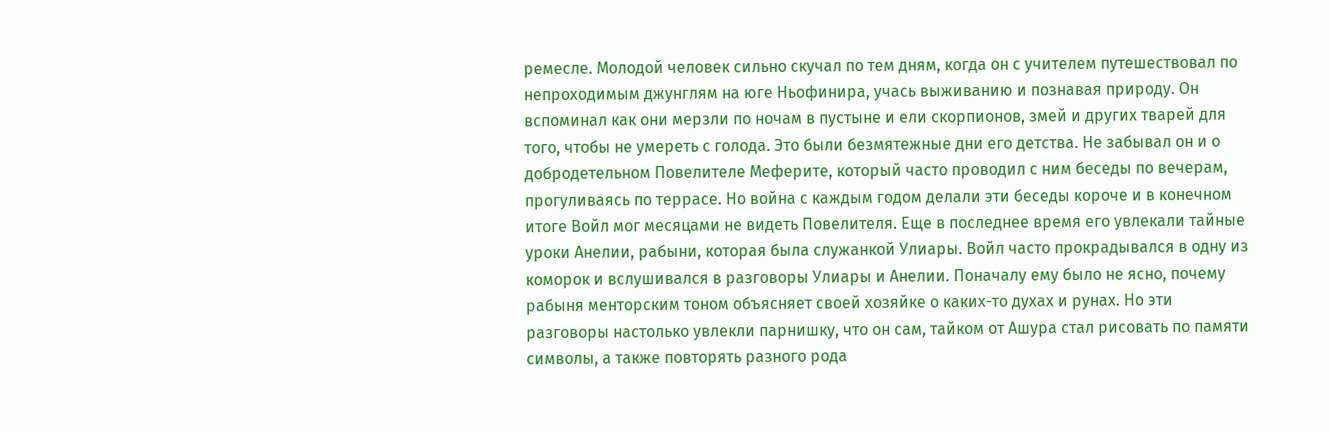ремесле. Молодой человек сильно скучал по тем дням, когда он с учителем путешествовал по непроходимым джунглям на юге Ньофинира, учась выживанию и познавая природу. Он вспоминал как они мерзли по ночам в пустыне и ели скорпионов, змей и других тварей для того, чтобы не умереть с голода. Это были безмятежные дни его детства. Не забывал он и о добродетельном Повелителе Меферите, который часто проводил с ним беседы по вечерам, прогуливаясь по террасе. Но война с каждым годом делали эти беседы короче и в конечном итоге Войл мог месяцами не видеть Повелителя. Еще в последнее время его увлекали тайные уроки Анелии, рабыни, которая была служанкой Улиары. Войл часто прокрадывался в одну из коморок и вслушивался в разговоры Улиары и Анелии. Поначалу ему было не ясно, почему рабыня менторским тоном объясняет своей хозяйке о каких-то духах и рунах. Но эти разговоры настолько увлекли парнишку, что он сам, тайком от Ашура стал рисовать по памяти символы, а также повторять разного рода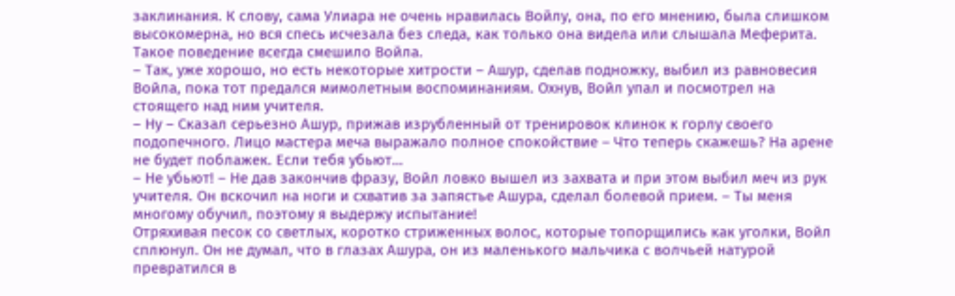заклинания. К слову, сама Улиара не очень нравилась Войлу, она, по его мнению, была слишком высокомерна, но вся спесь исчезала без следа, как только она видела или слышала Меферита. Такое поведение всегда смешило Войла.
– Так, уже хорошо, но есть некоторые хитрости – Ашур, сделав подножку, выбил из равновесия Войла, пока тот предался мимолетным воспоминаниям. Охнув, Войл упал и посмотрел на стоящего над ним учителя.
– Ну – Сказал серьезно Ашур, прижав изрубленный от тренировок клинок к горлу своего подопечного. Лицо мастера меча выражало полное спокойствие – Что теперь скажешь? На арене не будет поблажек. Если тебя убьют…
– Не убьют! – Не дав закончив фразу, Войл ловко вышел из захвата и при этом выбил меч из рук учителя. Он вскочил на ноги и схватив за запястье Ашура, сделал болевой прием. – Ты меня многому обучил, поэтому я выдержу испытание!
Отряхивая песок со светлых, коротко стриженных волос, которые топорщились как уголки, Войл сплюнул. Он не думал, что в глазах Ашура, он из маленького мальчика с волчьей натурой превратился в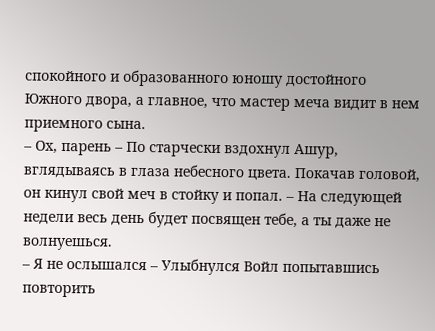спокойного и образованного юношу достойного Южного двора, а главное, что мастер меча видит в нем приемного сына.
– Ох, парень – По старчески вздохнул Ашур, вглядываясь в глаза небесного цвета. Покачав головой, он кинул свой меч в стойку и попал. – На следующей недели весь день будет посвящен тебе, а ты даже не волнуешься.
– Я не ослышался – Улыбнулся Войл попытавшись повторить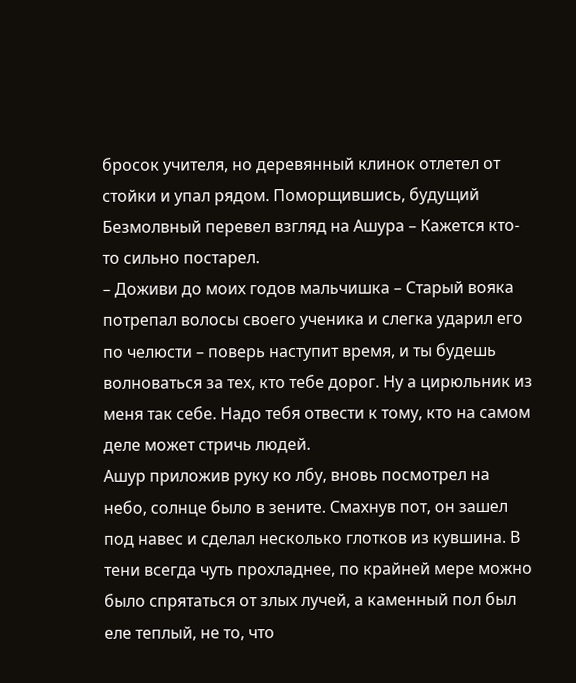бросок учителя, но деревянный клинок отлетел от стойки и упал рядом. Поморщившись, будущий Безмолвный перевел взгляд на Ашура – Кажется кто-то сильно постарел.
– Доживи до моих годов мальчишка – Старый вояка потрепал волосы своего ученика и слегка ударил его по челюсти – поверь наступит время, и ты будешь волноваться за тех, кто тебе дорог. Ну а цирюльник из меня так себе. Надо тебя отвести к тому, кто на самом деле может стричь людей.
Ашур приложив руку ко лбу, вновь посмотрел на небо, солнце было в зените. Смахнув пот, он зашел под навес и сделал несколько глотков из кувшина. В тени всегда чуть прохладнее, по крайней мере можно было спрятаться от злых лучей, а каменный пол был еле теплый, не то, что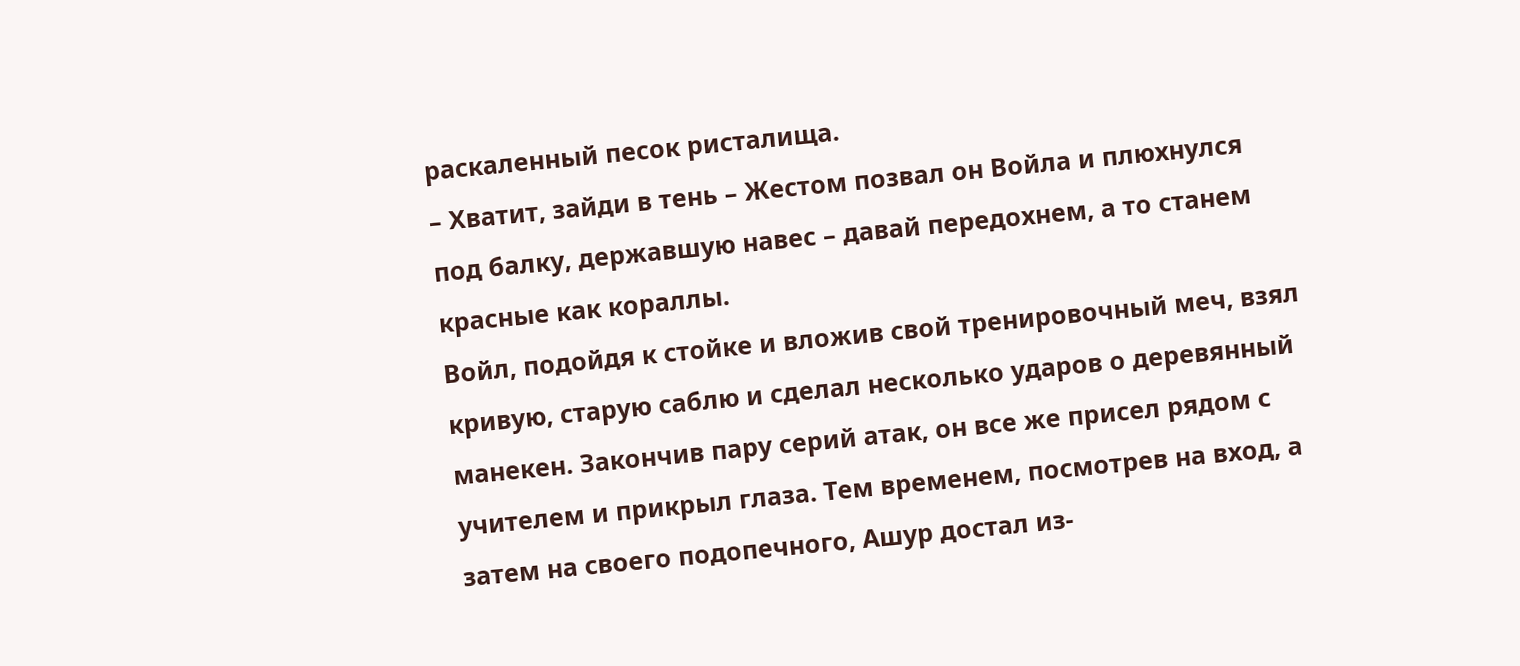раскаленный песок ристалища.
– Хватит, зайди в тень – Жестом позвал он Войла и плюхнулся под балку, державшую навес – давай передохнем, а то станем красные как кораллы.
Войл, подойдя к стойке и вложив свой тренировочный меч, взял кривую, старую саблю и сделал несколько ударов о деревянный манекен. Закончив пару серий атак, он все же присел рядом с учителем и прикрыл глаза. Тем временем, посмотрев на вход, а затем на своего подопечного, Ашур достал из-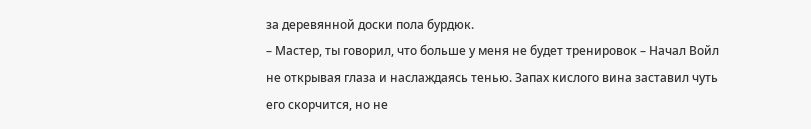за деревянной доски пола бурдюк.
– Мастер, ты говорил, что больше у меня не будет тренировок – Начал Войл не открывая глаза и наслаждаясь тенью. Запах кислого вина заставил чуть его скорчится, но не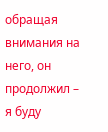обращая внимания на него, он продолжил – я буду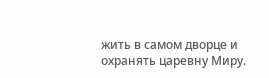жить в самом дворце и охранять царевну Миру.